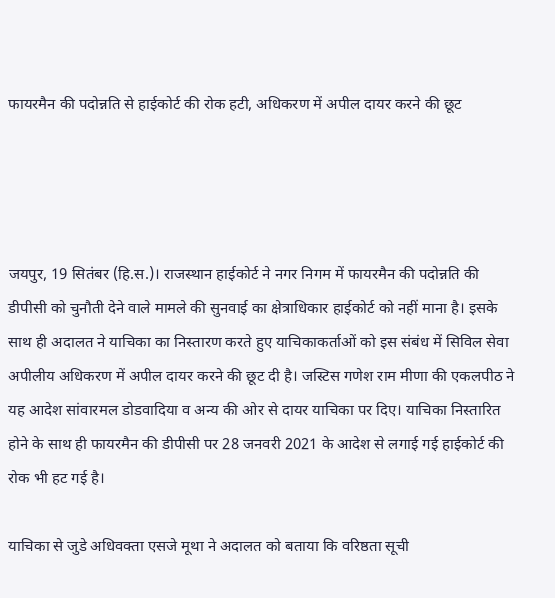फायरमैन की पदोन्नति से हाईकोर्ट की रोक हटी, अधिकरण में अपील दायर करने की छूट




जयपुर, 19 सितंबर (हि.स.)। राजस्थान हाईकोर्ट ने नगर निगम में फायरमैन की पदोन्नति की डीपीसी को चुनौती देने वाले मामले की सुनवाई का क्षेत्राधिकार हाईकोर्ट को नहीं माना है। इसके साथ ही अदालत ने याचिका का निस्तारण करते हुए याचिकाकर्ताओं को इस संबंध में सिविल सेवा अपीलीय अधिकरण में अपील दायर करने की छूट दी है। जस्टिस गणेश राम मीणा की एकलपीठ ने यह आदेश सांवारमल डोडवादिया व अन्य की ओर से दायर याचिका पर दिए। याचिका निस्तारित होने के साथ ही फायरमैन की डीपीसी पर 28 जनवरी 2021 के आदेश से लगाई गई हाईकोर्ट की रोक भी हट गई है।

याचिका से जुडे अधिवक्ता एसजे मूथा ने अदालत को बताया कि वरिष्ठता सूची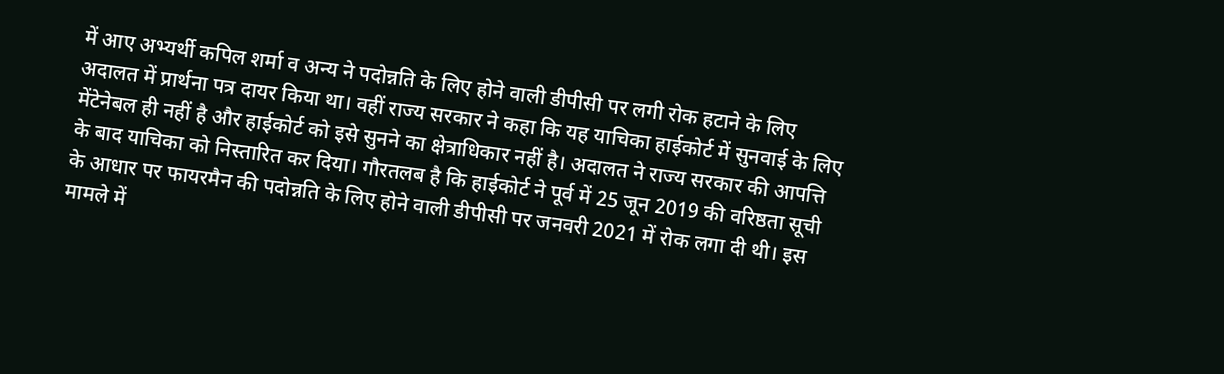में आए अभ्यर्थी कपिल शर्मा व अन्य ने पदोन्नति के लिए होने वाली डीपीसी पर लगी रोक हटाने के लिए अदालत में प्रार्थना पत्र दायर किया था। वहीं राज्य सरकार ने कहा कि यह याचिका हाईकोर्ट में सुनवाई के लिए मेंटेनेबल ही नहीं है और हाईकोर्ट को इसे सुनने का क्षेत्राधिकार नहीं है। अदालत ने राज्य सरकार की आपत्ति के बाद याचिका को निस्तारित कर दिया। गौरतलब है कि हाईकोर्ट ने पूर्व में 25 जून 2019 की वरिष्ठता सूची के आधार पर फायरमैन की पदोन्नति के लिए होने वाली डीपीसी पर जनवरी 2021 में रोक लगा दी थी। इस मामले में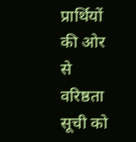प्रार्थियों की ओर से वरिष्ठता सूची को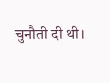चुनौती दी थी।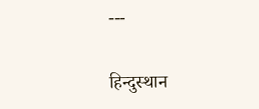---

हिन्दुस्थान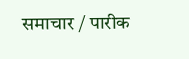समाचार / पारीक